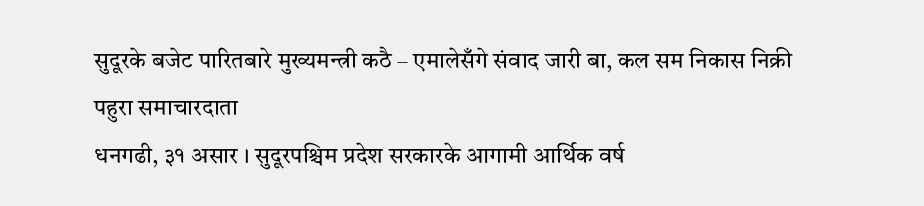सुदूरके बजेट पारितबारे मुख्यमन्त्री कठै – एमालेसँगे संवाद जारी बा, कल सम निकास निक्री
पहुरा समाचारदाता
धनगढी, ३१ असार । सुदूरपश्चिम प्रदेश सरकारके आगामी आर्थिक वर्ष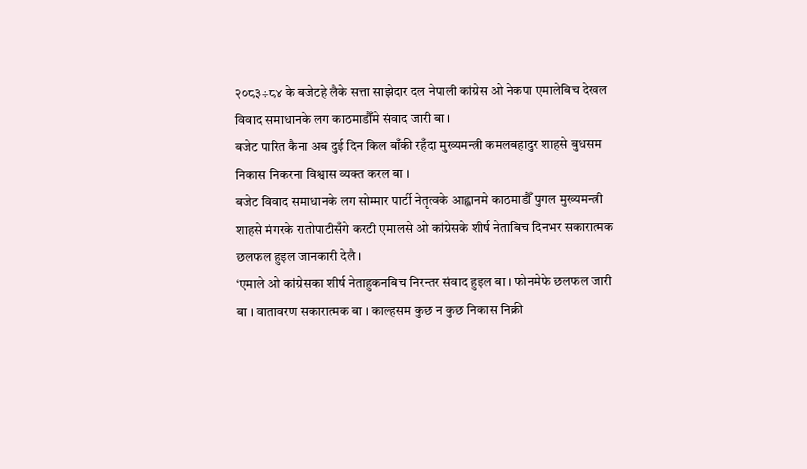२०८३÷८४ के बजेटहे लैके सत्ता साझेदार दल नेपाली कांग्रेस ओ नेकपा एमालेबिच देखल विवाद समाधानके लग काठमाडौँमे संवाद जारी बा ।
बजेट पारित कैना अब दुई दिन किल बाँकी रहँदा मुख्यमन्त्री कमलबहादुर शाहसे बुधसम निकास निकरना विश्वास व्यक्त करल बा ।
बजेट विवाद समाधानके लग सोम्मार पार्टी नेतृत्वके आह्वानमे काठमाडौँ पुगल मुख्यमन्त्री शाहसे मंगरके रातोपाटीसँगे करटी एमालसे ओ कांग्रेसके शीर्ष नेताबिच दिनभर सकारात्मक छलफल हुइल जानकारी देलै ।
‘एमाले ओ कांग्रेसका शीर्ष नेताहुकनबिच निरन्तर संवाद हुइल बा । फोनमेफे छलफल जारी बा । वातावरण सकारात्मक बा । काल्हसम कुछ न कुछ निकास निक्री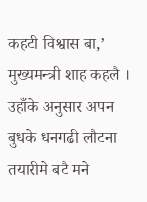कहटी विश्वास बा,’ मुख्यमन्त्री शाह कहलै । उहाँके अनुसार अपन बुधके धनगढी लौटना तयारीमे बटै मने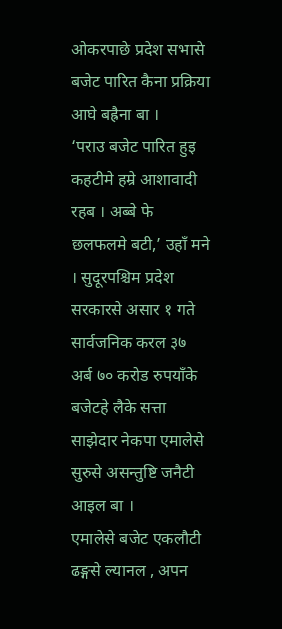ओकरपाछे प्रदेश सभासे बजेट पारित कैना प्रक्रिया आघे बह्रैना बा ।
‘पराउ बजेट पारित हुइ कहटीमे हम्रे आशावादी रहब । अब्बे फे छलफलमे बटी,’ उहाँ मने । सुदूरपश्चिम प्रदेश सरकारसे असार १ गते सार्वजनिक करल ३७ अर्ब ७० करोड रुपयाँके बजेटहे लैके सत्ता साझेदार नेकपा एमालेसे सुरुसे असन्तुष्टि जनैटी आइल बा ।
एमालेसे बजेट एकलौटी ढङ्गसे ल्यानल , अपन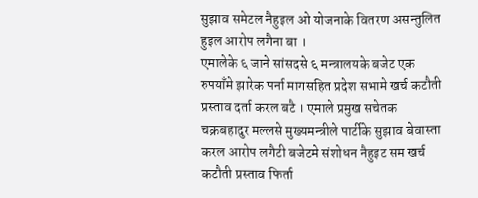सुझाव समेटल नैहुइल ओ योजनाके वितरण असन्तुलित हुइल आरोप लगैना बा ।
एमालेके ६ जाने सांसदसे ६ मन्त्रालयके बजेट एक रुपयाँमे झारेक पर्ना मागसहित प्रदेश सभामे खर्च कटौती प्रस्ताव दर्ता करल बटै । एमाले प्रमुख सचेतक चक्रबहादुर मल्लसे मुख्यमन्त्रीले पार्टीके सुझाव बेवास्ता करल आरोप लगैटी बजेटमे संशोधन नैहुइट सम खर्च कटौती प्रस्ताव फिर्ता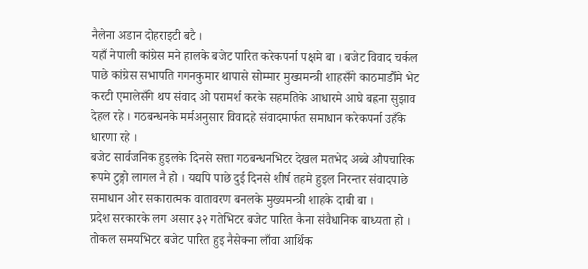नैलेना अडान दोहराइटी बटै ।
यहाँ नेपाली कांग्रेस मने हालके बजेट पारित करेकपर्ना पक्षमे बा । बजेट विवाद चर्कल पाछे कांग्रेस सभापति गगनकुमार थापासे सोम्मार मुख्यमन्त्री शाहसँगे काठमाडौँमे भेट करटी एमालेसँगे थप संवाद ओ परामर्श करके सहमतिके आधारमे आघे बह्रना सुझाव देहल रहे । गठबन्धनके मर्मअनुसार विवादहे संवादमार्फत समाधान करेकपर्ना उहँके धारणा रहे ।
बजेट सार्वजनिक हुइलके दिनसे सत्ता गठबन्धनभिटर देखल मतभेद अब्बे औपचारिक रूपमे टुङ्गो लागल नै हो । यद्यपि पाछे दुई दिनसे शीर्ष तहमे हुइल निरन्तर संवादपाछे समाधान ओर सकारात्मक वातावरण बनलके मुख्यमन्त्री शाहके दाबी बा ।
प्रदेश सरकारके लग असार ३२ गतेभिटर बजेट पारित कैना संवैधानिक बाध्यता हो । तोकल समयभिटर बजेट पारित हुइ नैसेक्ना लाँवा आर्थिक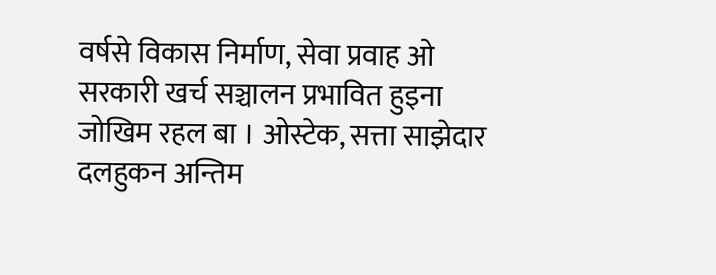वर्षसे विकास निर्माण, सेवा प्रवाह ओ सरकारी खर्च सञ्चालन प्रभावित हुइना जोखिम रहल बा । ओस्टेक, सत्ता साझेदार दलहुकन अन्तिम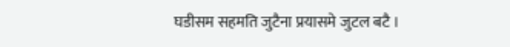घडीसम सहमति जुटैना प्रयासमे जुटल बटै ।